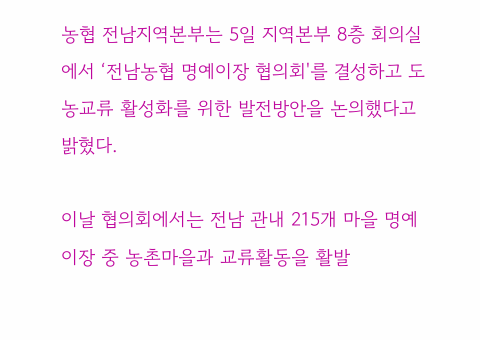농협 전남지역본부는 5일 지역본부 8층 회의실에서 ‘전남농협 명예이장 협의회'를 결성하고 도농교류 활성화를 위한 발전방안을 논의했다고 밝혔다.

이날 협의회에서는 전남 관내 215개 마을 명예이장 중 농촌마을과 교류활동을 활발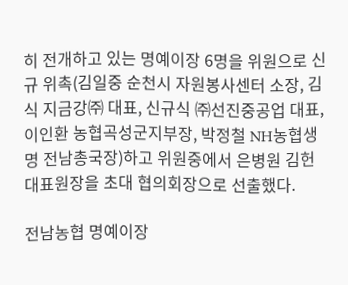히 전개하고 있는 명예이장 6명을 위원으로 신규 위촉(김일중 순천시 자원봉사센터 소장, 김 식 지금강㈜ 대표, 신규식 ㈜선진중공업 대표, 이인환 농협곡성군지부장, 박정철 NH농협생명 전남총국장)하고 위원중에서 은병원 김헌 대표원장을 초대 협의회장으로 선출했다.

전남농협 명예이장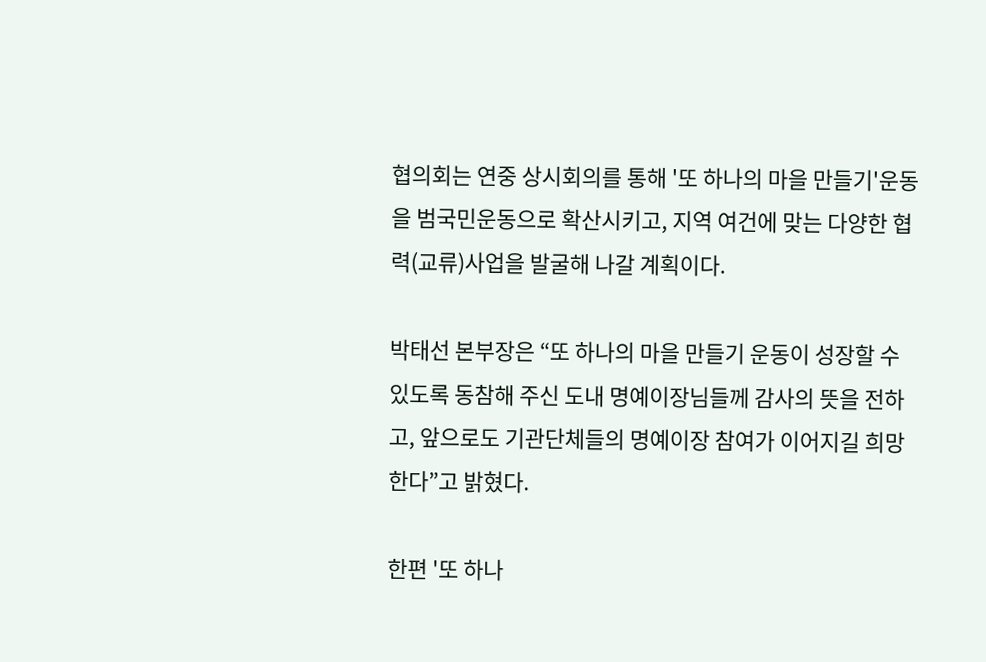협의회는 연중 상시회의를 통해 '또 하나의 마을 만들기'운동을 범국민운동으로 확산시키고, 지역 여건에 맞는 다양한 협력(교류)사업을 발굴해 나갈 계획이다.

박태선 본부장은 “또 하나의 마을 만들기 운동이 성장할 수 있도록 동참해 주신 도내 명예이장님들께 감사의 뜻을 전하고, 앞으로도 기관단체들의 명예이장 참여가 이어지길 희망한다”고 밝혔다.

한편 '또 하나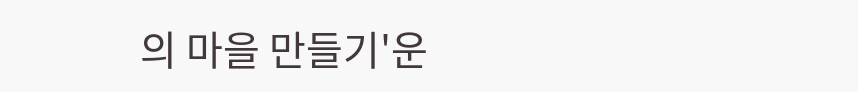의 마을 만들기'운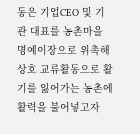동은 기업CEO 및 기관 대표를 농촌마을 명예이장으로 위촉해 상호 교류활동으로 활기를 잃어가는 농촌에 활력을 불어넣고자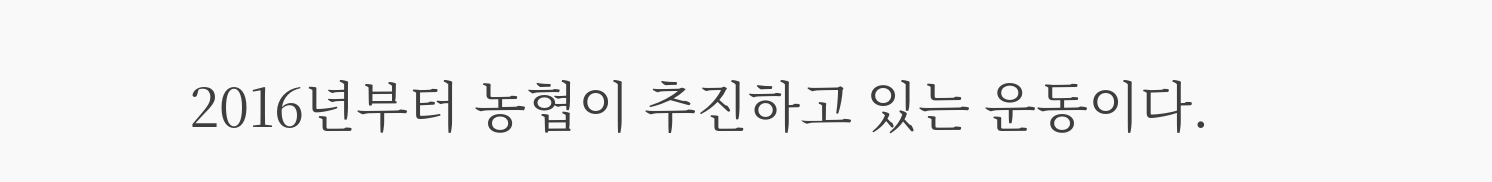2016년부터 농협이 추진하고 있는 운동이다.